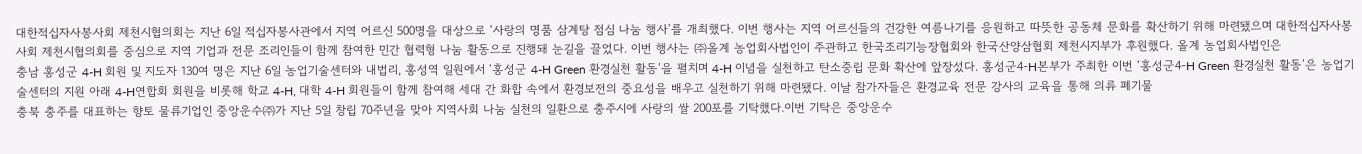대한적십자사봉사회 제천시협의회는 지난 6일 적십자봉사관에서 지역 어르신 500명을 대상으로 ‘사랑의 명품 삼계탕 점심 나눔 행사’를 개최했다. 이번 행사는 지역 어르신들의 건강한 여름나기를 응원하고 따뜻한 공동체 문화를 확산하기 위해 마련됐으며 대한적십자사봉사회 제천시협의회를 중심으로 지역 기업과 전문 조리인들이 함께 참여한 민간 협력형 나눔 활동으로 진행돼 눈길을 끌었다. 이번 행사는 ㈜올계 농업회사법인이 주관하고 한국조리기능장협회와 한국산양삼협회 제천시지부가 후원했다. 올계 농업회사법인은
충남 홍성군 4-H 회원 및 지도자 130여 명은 지난 6일 농업기술센터와 내법리, 홍성역 일원에서 ‘홍성군 4-H Green 환경실천 활동’을 펼치며 4-H 이념을 실천하고 탄소중립 문화 확산에 앞장섰다. 홍성군4-H본부가 주최한 이번 ‘홍성군4-H Green 환경실천 활동’은 농업기술센터의 지원 아래 4-H연합회 회원을 비롯해 학교 4-H, 대학 4-H 회원들이 함께 참여해 세대 간 화합 속에서 환경보전의 중요성을 배우고 실천하기 위해 마련됐다. 이날 참가자들은 환경교육 전문 강사의 교육을 통해 의류 폐기물
충북 충주를 대표하는 향토 물류기업인 중앙운수㈜가 지난 5일 창립 70주년을 맞아 지역사회 나눔 실천의 일환으로 충주시에 사랑의 쌀 200포를 기탁했다.이번 기탁은 중앙운수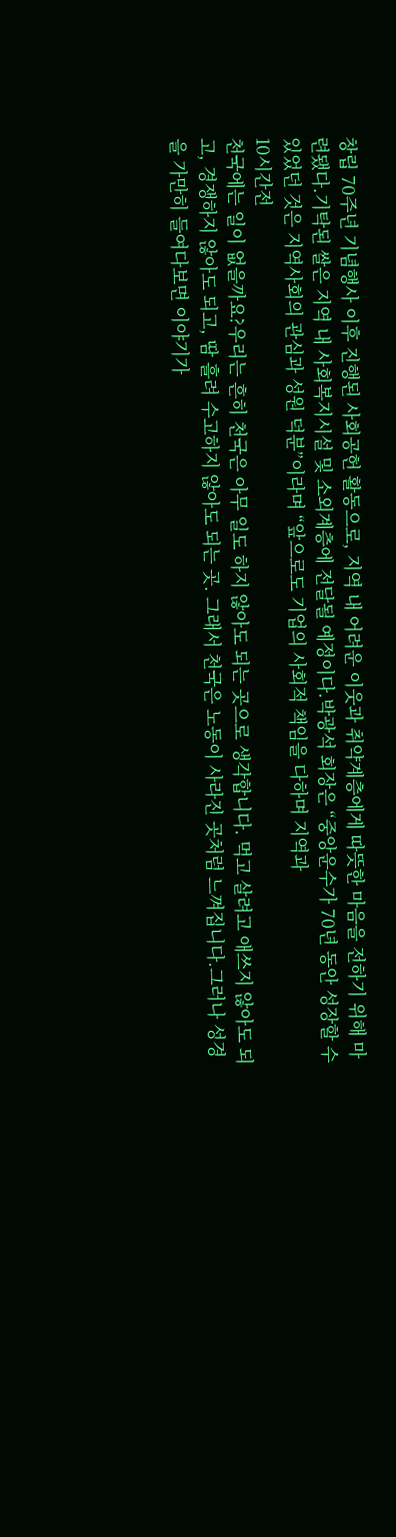창립 70주년 기념행사 이후 진행된 사회공헌 활동으로, 지역 내 어려운 이웃과 취약계층에게 따뜻한 마음을 전하기 위해 마련됐다.기탁된 쌀은 지역 내 사회복지시설 및 소외계층에 전달될 예정이다.박광석 회장은 “중앙운수가 70년 동안 성장할 수 있었던 것은 지역사회의 관심과 성원 덕분”이라며 “앞으로도 기업의 사회적 책임을 다하며 지역과
10시간전
천국에는 일이 없을까요?우리는 흔히 천국은 아무 일도 하지 않아도 되는 곳으로 생각합니다. 먹고 살려고 애쓰지 않아도 되고, 경쟁하지 않아도 되고, 땀 흘려 수고하지 않아도 되는 곳. 그래서 천국은 노동이 사라진 곳처럼 느껴집니다.그러나 성경을 가만히 들여다보면 이야기가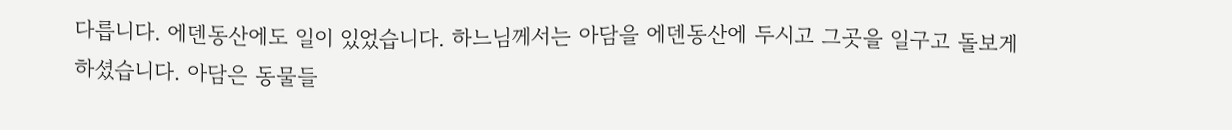다릅니다. 에덴동산에도 일이 있었습니다. 하느님께서는 아담을 에덴동산에 두시고 그곳을 일구고 돌보게 하셨습니다. 아담은 동물들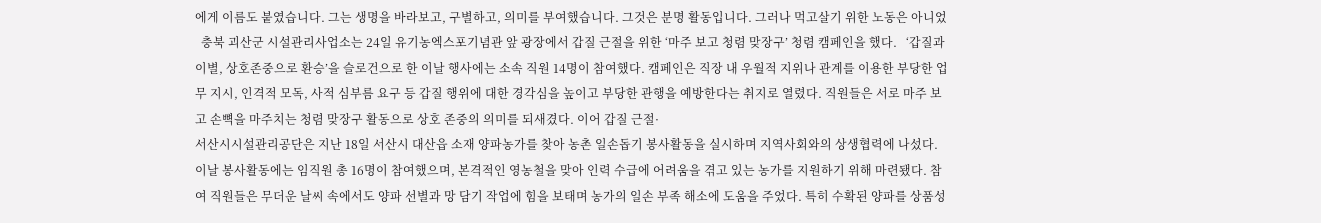에게 이름도 붙였습니다. 그는 생명을 바라보고, 구별하고, 의미를 부여했습니다. 그것은 분명 활동입니다. 그러나 먹고살기 위한 노동은 아니었
  충북 괴산군 시설관리사업소는 24일 유기농엑스포기념관 앞 광장에서 갑질 근절을 위한 ‘마주 보고 청렴 맞장구’ 청렴 캠페인을 했다.   ‘갑질과 이별, 상호존중으로 환승’을 슬로건으로 한 이날 행사에는 소속 직원 14명이 참여했다. 캠페인은 직장 내 우월적 지위나 관계를 이용한 부당한 업무 지시, 인격적 모독, 사적 심부름 요구 등 갑질 행위에 대한 경각심을 높이고 부당한 관행을 예방한다는 취지로 열렸다. 직원들은 서로 마주 보고 손뼉을 마주치는 청렴 맞장구 활동으로 상호 존중의 의미를 되새겼다. 이어 갑질 근절·
서산시시설관리공단은 지난 18일 서산시 대산읍 소재 양파농가를 찾아 농촌 일손돕기 봉사활동을 실시하며 지역사회와의 상생협력에 나섰다.이날 봉사활동에는 임직원 총 16명이 참여했으며, 본격적인 영농철을 맞아 인력 수급에 어려움을 겪고 있는 농가를 지원하기 위해 마련됐다. 참여 직원들은 무더운 날씨 속에서도 양파 선별과 망 담기 작업에 힘을 보태며 농가의 일손 부족 해소에 도움을 주었다. 특히 수확된 양파를 상품성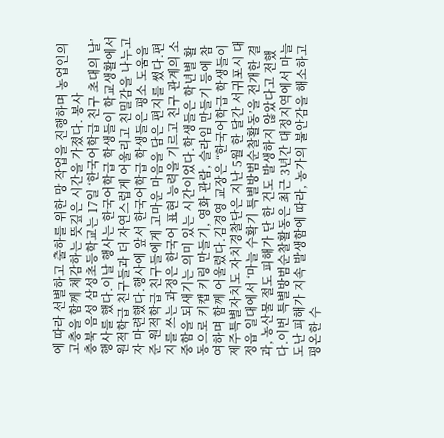에 따라 선별하고 출하를 위한 망 작업을 진행하며 농업인의 고충을 함께 체감하는 뜻깊은 시간을 가졌다. 봉사
충북 음성 삼성초등학교는 17일 ‘한국어학급 친구 초대의 날’ 행사를 했다.이날 행사는 한국어학급 학생들이 학교생활에서 원적학급 친구들과 더 자연스럽게 어울리고 친밀감을 나누고자 마련했다.행사에 앞서 한국어학급 학생들은 평소 도움을 준 원적학급 친구들에게 고마운 마음을 담은 편지를 썼다.편지를 쓰는 과정은 한국어 표현 능력을 기르고 친구 관계의 소중함을 되새기는 의미 있는 시간이었다.학생들은 학년별 활동으로 키캡 키링 만들기, 영화 관람, 슬라임 만들기 등에 참여하며 함께 어울렸다.김경영 교장은 “한국어학급 학생들이
제주특별자치도 자치경찰단은 지난 5월 한 달간 서귀포시 대정읍 일대에서 ‘마늘 수확기 특별방범순찰활동’을 전개한 결과, 농산물 절도 피해가 단 한 건도 발생하지 않았다고 전했다.이번 특별방범순찰활동은 최근 3년간 대정지역에서 마늘 도난 피해가 지속 발생함에 따라, 농가의 불안감을 해소하고 평온한 수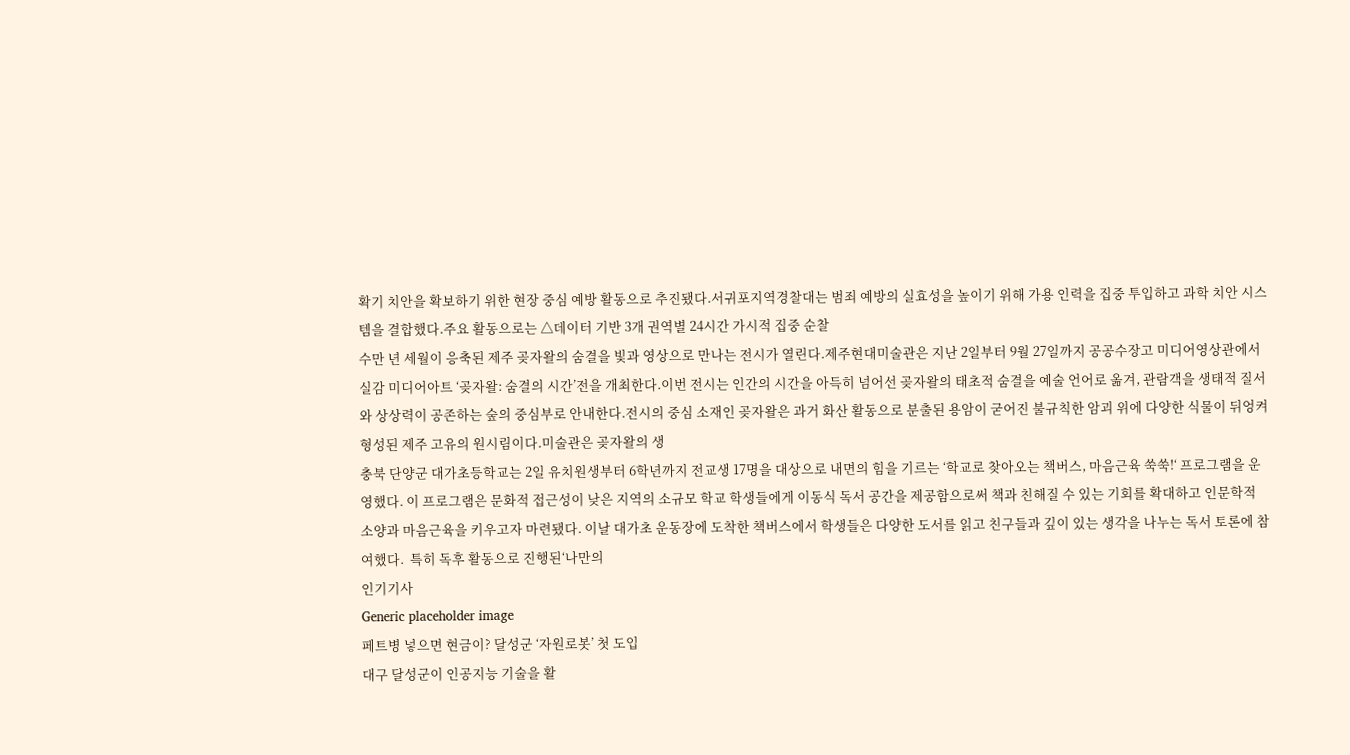확기 치안을 확보하기 위한 현장 중심 예방 활동으로 추진됐다.서귀포지역경찰대는 범죄 예방의 실효성을 높이기 위해 가용 인력을 집중 투입하고 과학 치안 시스템을 결합했다.주요 활동으로는 △데이터 기반 3개 권역별 24시간 가시적 집중 순찰
수만 년 세월이 응축된 제주 곶자왈의 숨결을 빛과 영상으로 만나는 전시가 열린다.제주현대미술관은 지난 2일부터 9월 27일까지 공공수장고 미디어영상관에서 실감 미디어아트 ‘곶자왈: 숨결의 시간’전을 개최한다.이번 전시는 인간의 시간을 아득히 넘어선 곶자왈의 태초적 숨결을 예술 언어로 옮겨, 관람객을 생태적 질서와 상상력이 공존하는 숲의 중심부로 안내한다.전시의 중심 소재인 곶자왈은 과거 화산 활동으로 분출된 용암이 굳어진 불규칙한 암괴 위에 다양한 식물이 뒤엉켜 형성된 제주 고유의 원시림이다.미술관은 곶자왈의 생
충북 단양군 대가초등학교는 2일 유치원생부터 6학년까지 전교생 17명을 대상으로 내면의 힘을 기르는 ‘학교로 찾아오는 책버스, 마음근육 쑥쑥!‘ 프로그램을 운영했다. 이 프로그램은 문화적 접근성이 낮은 지역의 소규모 학교 학생들에게 이동식 독서 공간을 제공함으로써 책과 친해질 수 있는 기회를 확대하고 인문학적 소양과 마음근육을 키우고자 마련됐다. 이날 대가초 운동장에 도착한 책버스에서 학생들은 다양한 도서를 읽고 친구들과 깊이 있는 생각을 나누는 독서 토론에 참여했다.  특히 독후 활동으로 진행된‘나만의
인기기사
Generic placeholder image
페트병 넣으면 현금이? 달성군 ‘자원로봇’ 첫 도입
대구 달성군이 인공지능 기술을 활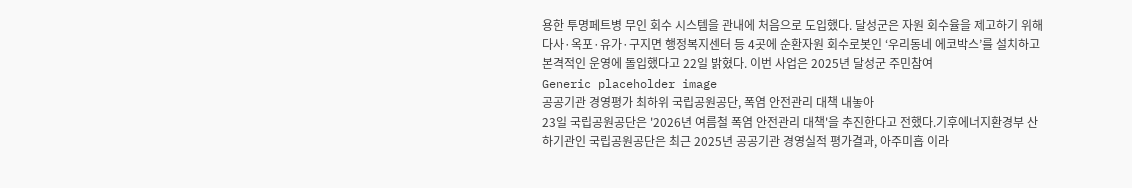용한 투명페트병 무인 회수 시스템을 관내에 처음으로 도입했다. 달성군은 자원 회수율을 제고하기 위해 다사·옥포·유가·구지면 행정복지센터 등 4곳에 순환자원 회수로봇인 ‘우리동네 에코박스’를 설치하고 본격적인 운영에 돌입했다고 22일 밝혔다. 이번 사업은 2025년 달성군 주민참여
Generic placeholder image
공공기관 경영평가 최하위 국립공원공단, 폭염 안전관리 대책 내놓아
23일 국립공원공단은 '2026년 여름철 폭염 안전관리 대책'을 추진한다고 전했다.기후에너지환경부 산하기관인 국립공원공단은 최근 2025년 공공기관 경영실적 평가결과, 아주미흡 이라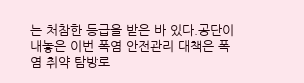는 처참한 등급을 받은 바 있다.공단이 내놓은 이번 폭염 안전관리 대책은 폭염 취약 탐방로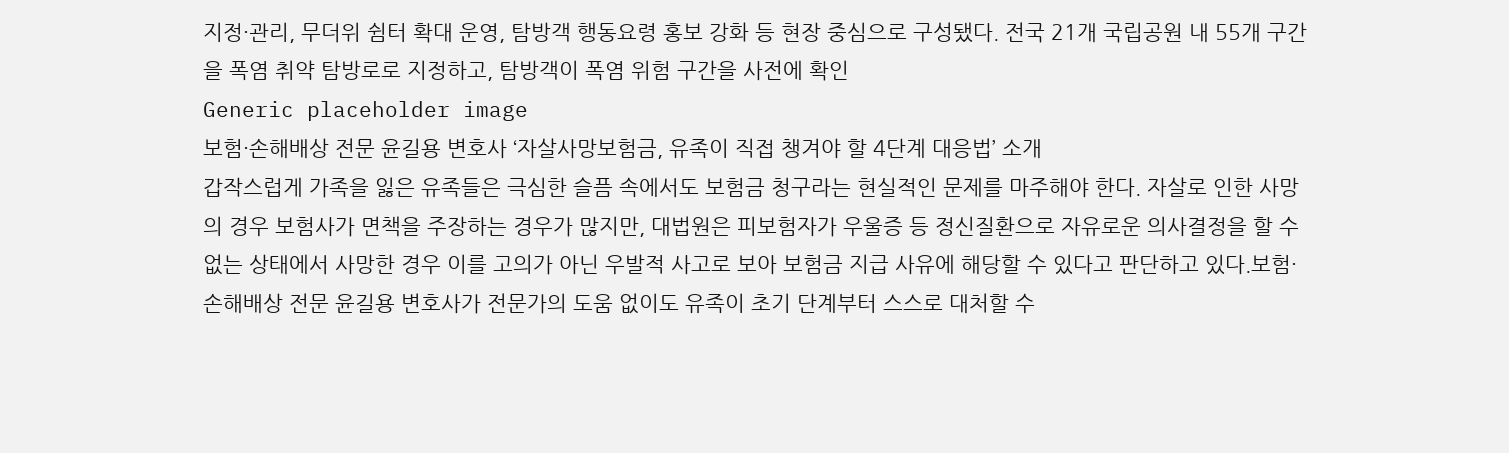지정·관리, 무더위 쉼터 확대 운영, 탐방객 행동요령 홍보 강화 등 현장 중심으로 구성됐다. 전국 21개 국립공원 내 55개 구간을 폭염 취약 탐방로로 지정하고, 탐방객이 폭염 위험 구간을 사전에 확인
Generic placeholder image
보험·손해배상 전문 윤길용 변호사 ‘자살사망보험금, 유족이 직접 챙겨야 할 4단계 대응법’ 소개
갑작스럽게 가족을 잃은 유족들은 극심한 슬픔 속에서도 보험금 청구라는 현실적인 문제를 마주해야 한다. 자살로 인한 사망의 경우 보험사가 면책을 주장하는 경우가 많지만, 대법원은 피보험자가 우울증 등 정신질환으로 자유로운 의사결정을 할 수 없는 상태에서 사망한 경우 이를 고의가 아닌 우발적 사고로 보아 보험금 지급 사유에 해당할 수 있다고 판단하고 있다.보험·손해배상 전문 윤길용 변호사가 전문가의 도움 없이도 유족이 초기 단계부터 스스로 대처할 수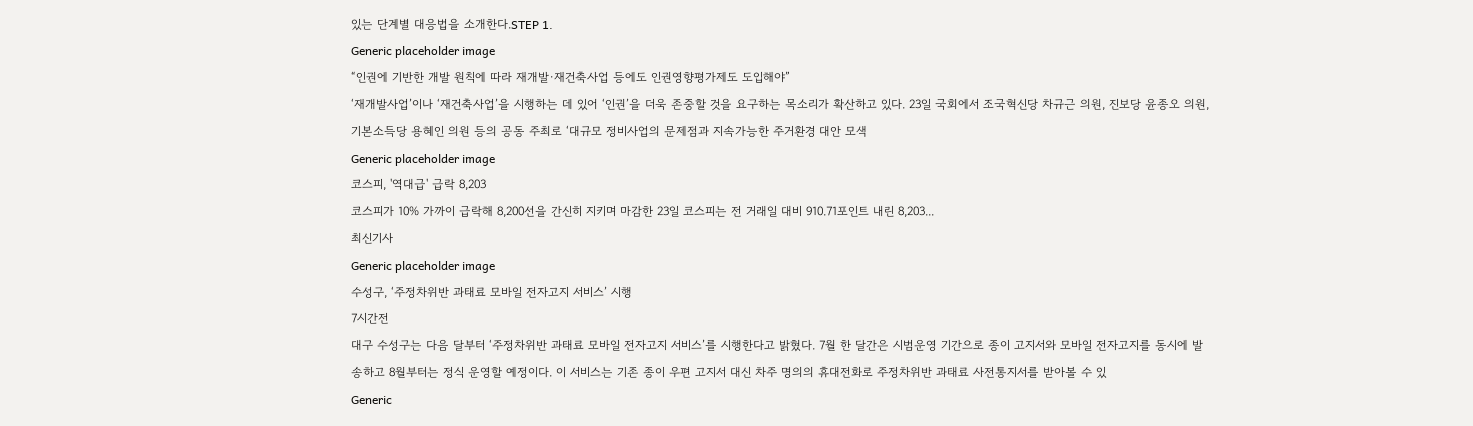있는 단계별 대응법을 소개한다.STEP 1.
Generic placeholder image
“인권에 기반한 개발 원칙에 따라 재개발·재건축사업 등에도 인권영향평가제도 도입해야”
‘재개발사업’이나 ‘재건축사업’을 시행하는 데 있어 ‘인권’을 더욱 존중할 것을 요구하는 목소리가 확산하고 있다. 23일 국회에서 조국혁신당 차규근 의원, 진보당 윤종오 의원, 기본소득당 용혜인 의원 등의 공동 주최로 ‘대규모 정비사업의 문제점과 지속가능한 주거환경 대안 모색
Generic placeholder image
코스피, '역대급' 급락 8,203
코스피가 10% 가까이 급락해 8,200선을 간신히 지키며 마감한 23일 코스피는 전 거래일 대비 910.71포인트 내린 8,203...
최신기사
Generic placeholder image
수성구, ‘주정차위반 과태료 모바일 전자고지 서비스’ 시행
7시간전
대구 수성구는 다음 달부터 ‘주정차위반 과태료 모바일 전자고지 서비스’를 시행한다고 밝혔다. 7월 한 달간은 시범운영 기간으로 종이 고지서와 모바일 전자고지를 동시에 발송하고 8월부터는 정식 운영할 예정이다. 이 서비스는 기존 종이 우편 고지서 대신 차주 명의의 휴대전화로 주정차위반 과태료 사전통지서를 받아볼 수 있
Generic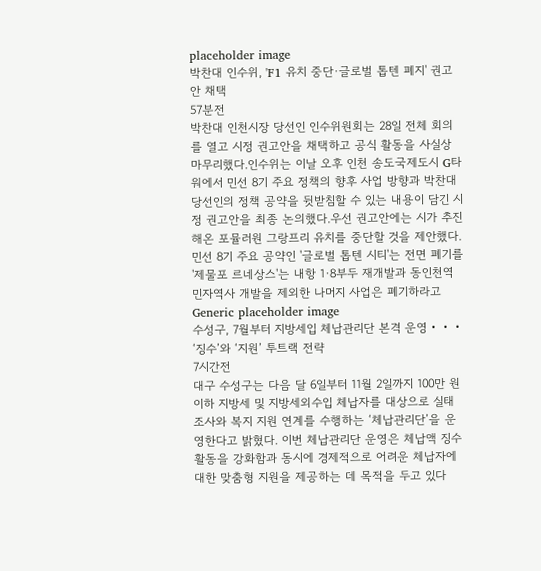placeholder image
박찬대 인수위, 'F1 유치 중단·글로벌 톱텐 폐지' 권고안 채택
57분전
박찬대 인천시장 당선인 인수위원회는 28일 전체 회의를 열고 시정 권고안을 채택하고 공식 활동을 사실상 마무리했다.인수위는 이날 오후 인천 송도국제도시 G타워에서 민선 8기 주요 정책의 향후 사업 방향과 박찬대 당선인의 정책 공약을 뒷받침할 수 있는 내용이 담긴 시정 권고안을 최종 논의했다.우선 권고안에는 시가 추진해온 포뮬러원 그랑프리 유치를 중단할 것을 제안했다.민선 8기 주요 공약인 '글로벌 톱텐 시티'는 전면 폐기를 '제물포 르네상스'는 내항 1·8부두 재개발과 동인천역 민자역사 개발을 제외한 나머지 사업은 폐기하라고
Generic placeholder image
수성구, 7월부터 지방세입 체납관리단 본격 운영‧‧‧ ‘징수’와 ‘지원’ 투트랙 전략
7시간전
대구 수성구는 다음 달 6일부터 11월 2일까지 100만 원 이하 지방세 및 지방세외수입 체납자를 대상으로 실태 조사와 복지 지원 연계를 수행하는 ‘체납관리단’을 운영한다고 밝혔다. 이번 체납관리단 운영은 체납액 징수 활동을 강화함과 동시에 경제적으로 어려운 체납자에 대한 맞춤형 지원을 제공하는 데 목적을 두고 있다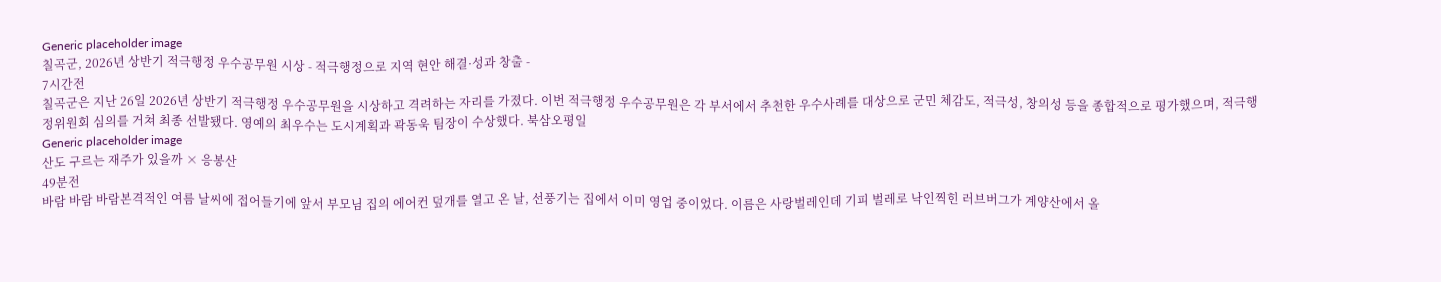Generic placeholder image
칠곡군, 2026년 상반기 적극행정 우수공무원 시상 - 적극행정으로 지역 현안 해결·성과 창출 -
7시간전
칠곡군은 지난 26일 2026년 상반기 적극행정 우수공무원을 시상하고 격려하는 자리를 가졌다. 이번 적극행정 우수공무원은 각 부서에서 추천한 우수사례를 대상으로 군민 체감도, 적극성, 창의성 등을 종합적으로 평가했으며, 적극행정위원회 심의를 거쳐 최종 선발됐다. 영예의 최우수는 도시계획과 곽동욱 팀장이 수상했다. 북삼오평일
Generic placeholder image
산도 구르는 재주가 있을까 × 응봉산
49분전
바람 바람 바람본격적인 여름 날씨에 접어들기에 앞서 부모님 집의 에어컨 덮개를 열고 온 날, 선풍기는 집에서 이미 영업 중이었다. 이름은 사랑벌레인데 기피 벌레로 낙인찍힌 러브버그가 계양산에서 올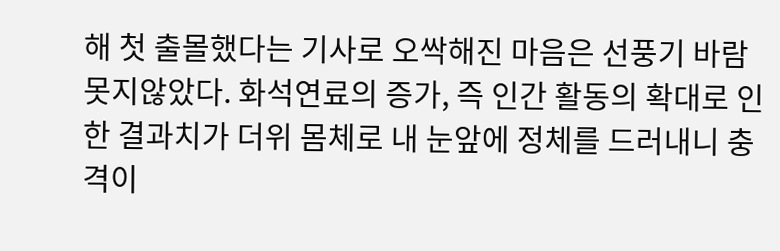해 첫 출몰했다는 기사로 오싹해진 마음은 선풍기 바람 못지않았다. 화석연료의 증가, 즉 인간 활동의 확대로 인한 결과치가 더위 몸체로 내 눈앞에 정체를 드러내니 충격이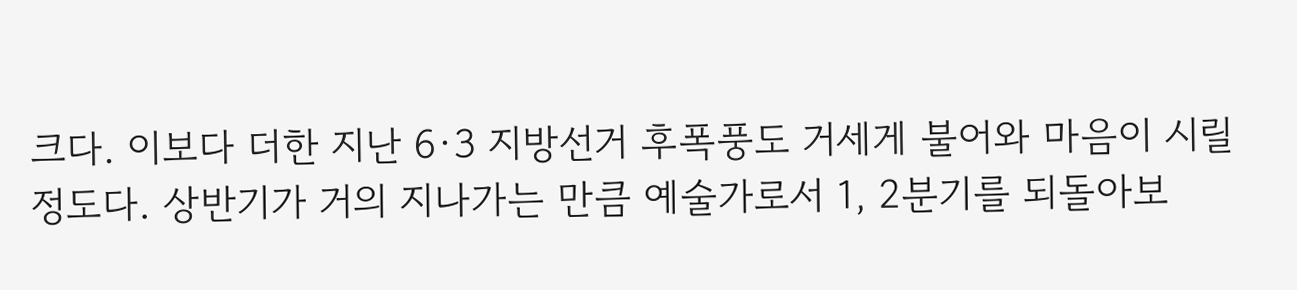크다. 이보다 더한 지난 6·3 지방선거 후폭풍도 거세게 불어와 마음이 시릴 정도다. 상반기가 거의 지나가는 만큼 예술가로서 1, 2분기를 되돌아보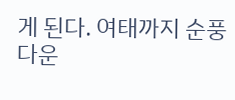게 된다. 여태까지 순풍다운